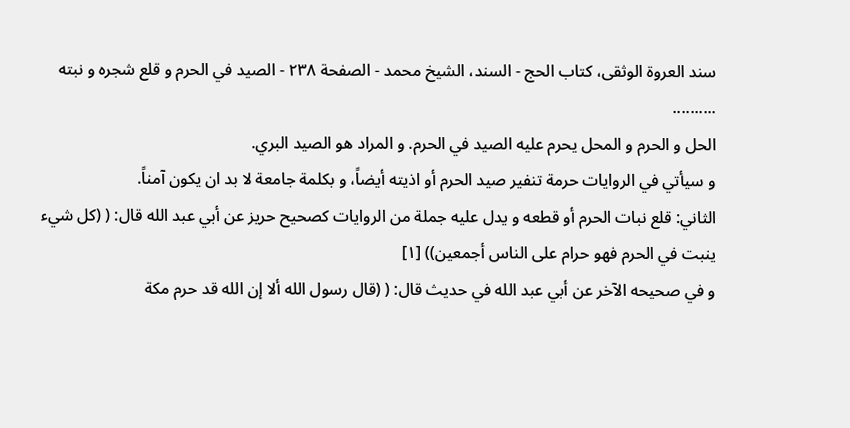سند العروة الوثقى، كتاب الحج - السند، الشيخ محمد - الصفحة ٢٣٨ - الصيد في الحرم و قلع شجره و نبته
..........
الحل و الحرم و المحل يحرم عليه الصيد في الحرم. و المراد هو الصيد البري.
و سيأتي في الروايات حرمة تنفير صيد الحرم أو اذيته أيضاً، و بكلمة جامعة لا بد ان يكون آمناً.
الثاني: قلع نبات الحرم أو قطعه و يدل عليه جملة من الروايات كصحيح حريز عن أبي عبد الله قال: ( (كل شيء ينبت في الحرم فهو حرام على الناس أجمعين)) [١]
و في صحيحه الآخر عن أبي عبد الله في حديث قال: ( (قال رسول الله ألا إن الله قد حرم مكة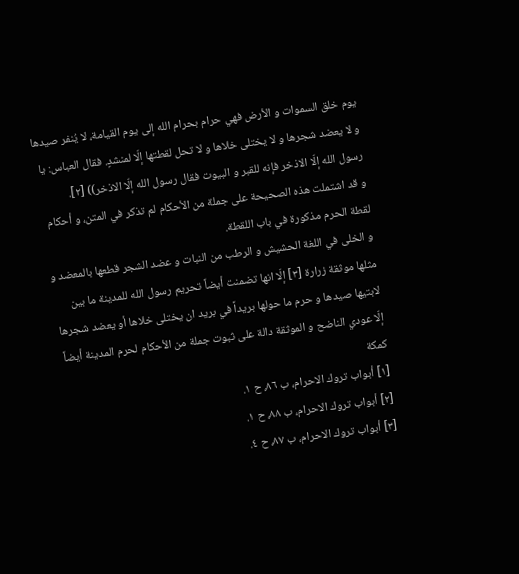يوم خلق السموات و الأرض فهي حرام بحرام الله إلى يوم القيامة، لا يُنفر صيدها و لا يعضد شجرها و لا يختلى خلاها و لا تحل لقطتها إلّا لمنشدٍ. فقال العباس: يا رسول الله إلّا الاذخر فإنه للقبر و البيوت فقال رسول الله إلّا الاذخر)) [٢].
و قد اشتملت هذه الصحيحة على جملة من الأحكام لم تذكر في المتن، و أحكام لقطة الحرم مذكورة في باب اللقطة.
و الخلى في اللغة الحشيش و الرطب من النبات و عضد الشجر قطعها بالمعضد و مثلها موثقة زرارة [٣] إلّا انها تضمنت أيضاً تحريم رسول الله للمدينة ما بين لابتيها صيدها و حرم ما حولها بريداً في بريد ان يختلى خلاها أو يعضد شجرها إلّا عودي الناضح و الموثقة دالة على ثبوت جملة من الأحكام لحرم المدينة أيضاً كمكة
[١] أبواب تروك الاحرام، ب ٨٦، ح ١.
[٢] أبواب تروك الاحرام، ب ٨٨، ح ١.
[٣] أبواب تروك الاحرام، ب ٨٧، ح ٤.